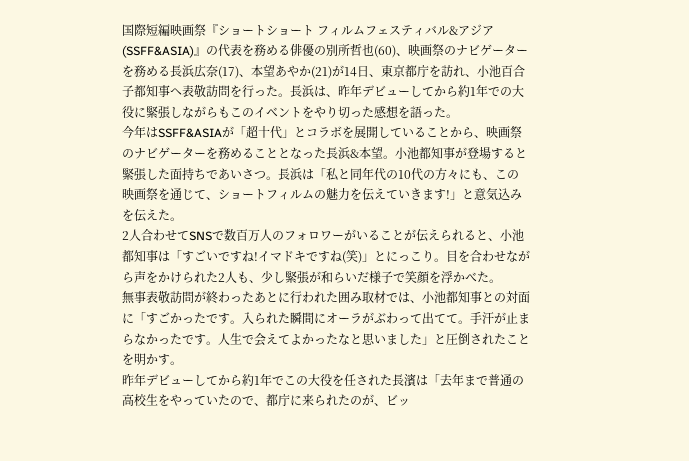国際短編映画祭『ショートショート フィルムフェスティバル&アジア(SSFF&ASIA)』の代表を務める俳優の別所哲也(60)、映画祭のナビゲーターを務める長浜広奈(17)、本望あやか(21)が14日、東京都庁を訪れ、小池百合子都知事へ表敬訪問を行った。長浜は、昨年デビューしてから約1年での大役に緊張しながらもこのイベントをやり切った感想を語った。
今年はSSFF&ASIAが「超十代」とコラボを展開していることから、映画祭のナビゲーターを務めることとなった長浜&本望。小池都知事が登場すると緊張した面持ちであいさつ。長浜は「私と同年代の10代の方々にも、この映画祭を通じて、ショートフィルムの魅力を伝えていきます!」と意気込みを伝えた。
2人合わせてSNSで数百万人のフォロワーがいることが伝えられると、小池都知事は「すごいですね!イマドキですね(笑)」とにっこり。目を合わせながら声をかけられた2人も、少し緊張が和らいだ様子で笑顔を浮かべた。
無事表敬訪問が終わったあとに行われた囲み取材では、小池都知事との対面に「すごかったです。入られた瞬間にオーラがぶわって出てて。手汗が止まらなかったです。人生で会えてよかったなと思いました」と圧倒されたことを明かす。
昨年デビューしてから約1年でこの大役を任された長濱は「去年まで普通の高校生をやっていたので、都庁に来られたのが、ビッ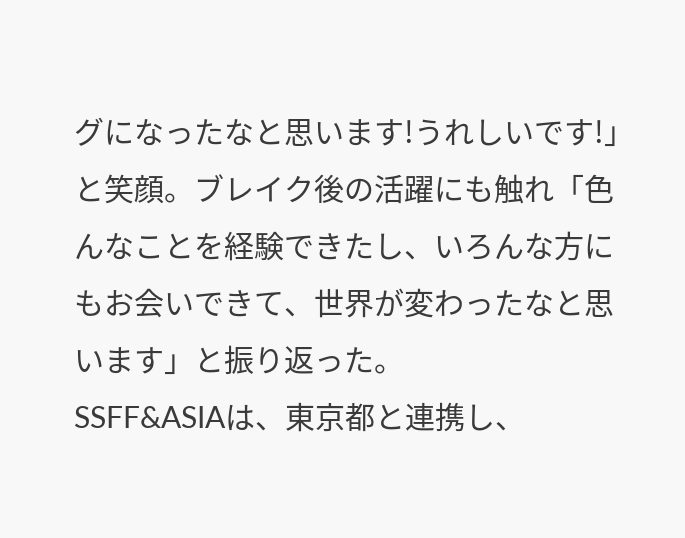グになったなと思います!うれしいです!」と笑顔。ブレイク後の活躍にも触れ「色んなことを経験できたし、いろんな方にもお会いできて、世界が変わったなと思います」と振り返った。
SSFF&ASIAは、東京都と連携し、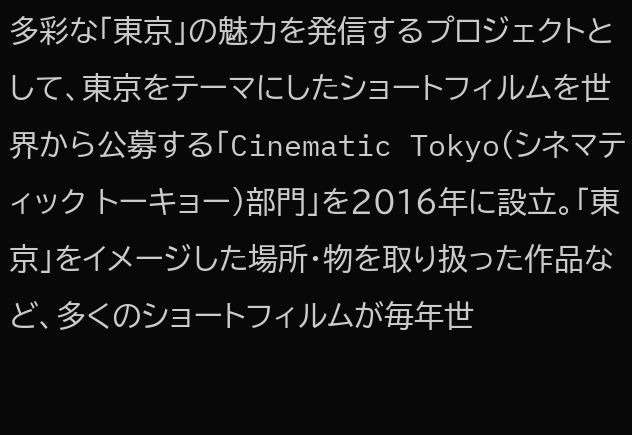多彩な「東京」の魅力を発信するプロジェクトとして、東京をテーマにしたショートフィルムを世界から公募する「Cinematic Tokyo(シネマティック トーキョー)部門」を2016年に設立。「東京」をイメージした場所・物を取り扱った作品など、多くのショートフィルムが毎年世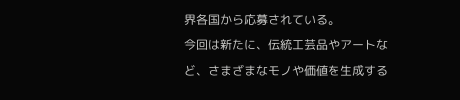界各国から応募されている。
今回は新たに、伝統工芸品やアートなど、さまざまなモノや価値を生成する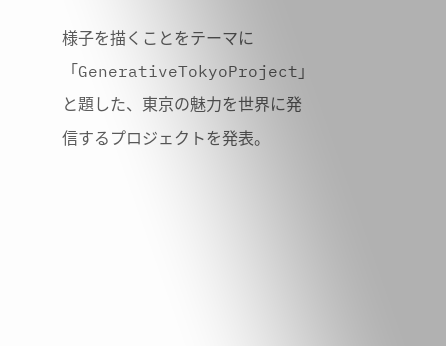様子を描くことをテーマに「GenerativeTokyoProject」と題した、東京の魅力を世界に発信するプロジェクトを発表。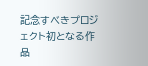記念すべきプロジェクト初となる作品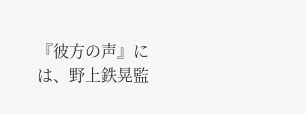『彼方の声』には、野上鉄晃監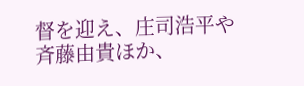督を迎え、庄司浩平や斉藤由貴ほか、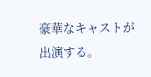豪華なキャストが出演する。